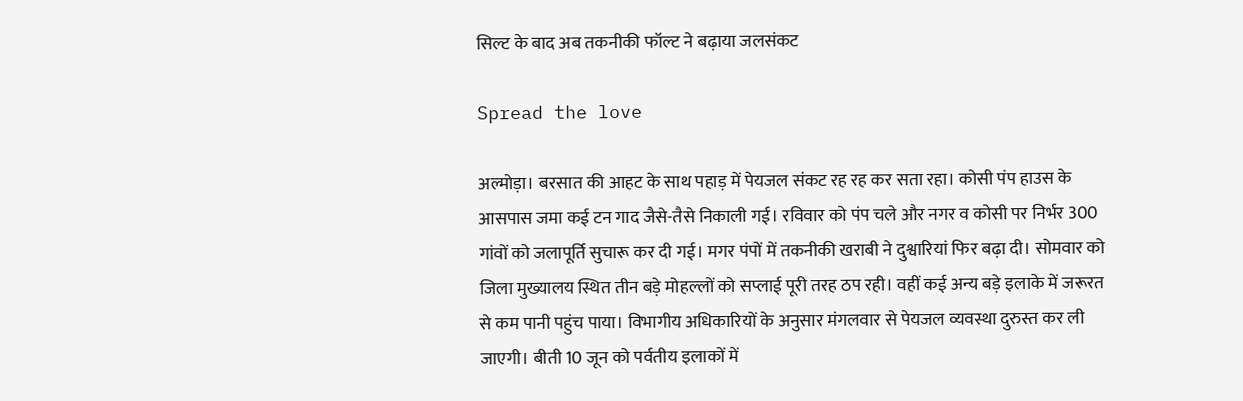सिल्ट के बाद अब तकनीकी फॉल्ट ने बढ़ाया जलसंकट

Spread the love

अल्मोड़ा। बरसात की आहट के साथ पहाड़ में पेयजल संकट रह रह कर सता रहा। कोसी पंप हाउस के आसपास जमा कई टन गाद जैसे-तैसे निकाली गई। रविवार को पंप चले और नगर व कोसी पर निर्भर 300 गांवों को जलापूर्ति सुचारू कर दी गई। मगर पंपों में तकनीकी खराबी ने दुश्वारियां फिर बढ़ा दी। सोमवार को जिला मुख्यालय स्थित तीन बड़े मोहल्लों को सप्लाई पूरी तरह ठप रही। वहीं कई अन्य बड़े इलाके में जरूरत से कम पानी पहुंच पाया। विभागीय अधिकारियों के अनुसार मंगलवार से पेयजल व्यवस्था दुरुस्त कर ली जाएगी। बीती 10 जून को पर्वतीय इलाकों में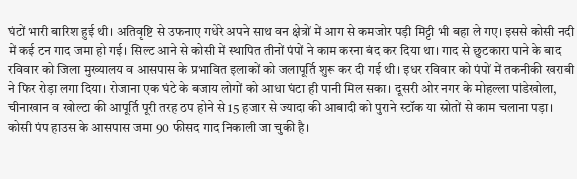घंटों भारी बारिश हुई थी। अतिवृष्टि से उफनाए गधेरे अपने साथ वन क्षेत्रों में आग से कमजोर पड़ी मिट्टी भी बहा ले गए। इससे कोसी नदी में कई टन गाद जमा हो गई। सिल्ट आने से कोसी में स्थापित तीनों पंपों ने काम करना बंद कर दिया था। गाद से छुटकारा पाने के बाद रविवार को जिला मुख्यालय व आसपास के प्रभावित इलाकों को जलापूर्ति शुरू कर दी गई थी। इधर रविवार को पंपों में तकनीकी खराबी ने फिर रोड़ा लगा दिया। रोजाना एक घंटे के बजाय लोगों को आधा घंटा ही पानी मिल सका। दूसरी ओर नगर के मोहल्ला पांडेखोला, चीनाखान व खोल्टा की आपूर्ति पूरी तरह ठप होने से 15 हजार से ज्यादा की आबादी को पुराने स्टॉक या स्रोतों से काम चलाना पड़ा।
कोसी पंप हाउस के आसपास जमा 90 फीसद गाद निकाली जा चुकी है।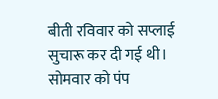बीती रविवार को सप्लाई सुचारू कर दी गई थी। सोमवार को पंप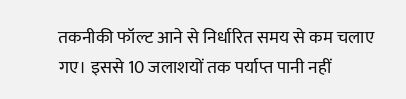तकनीकी फॉल्ट आने से निर्धारित समय से कम चलाए गए। इससे 10 जलाशयों तक पर्याप्त पानी नहीं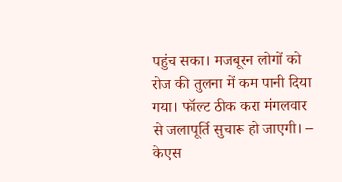पहुंच सका। मजबूरन लोगों को रोज की तुलना में कम पानी दिया गया। फॉल्ट ठीक करा मंगलवार से जलापूर्ति सुचारू हो जाएगी। – केएस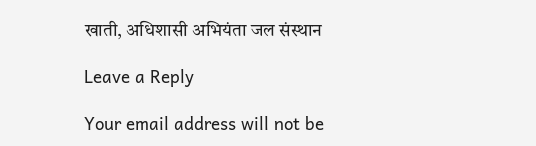खाती, अधिशासी अभियंता जल संस्थान

Leave a Reply

Your email address will not be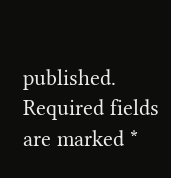published. Required fields are marked *